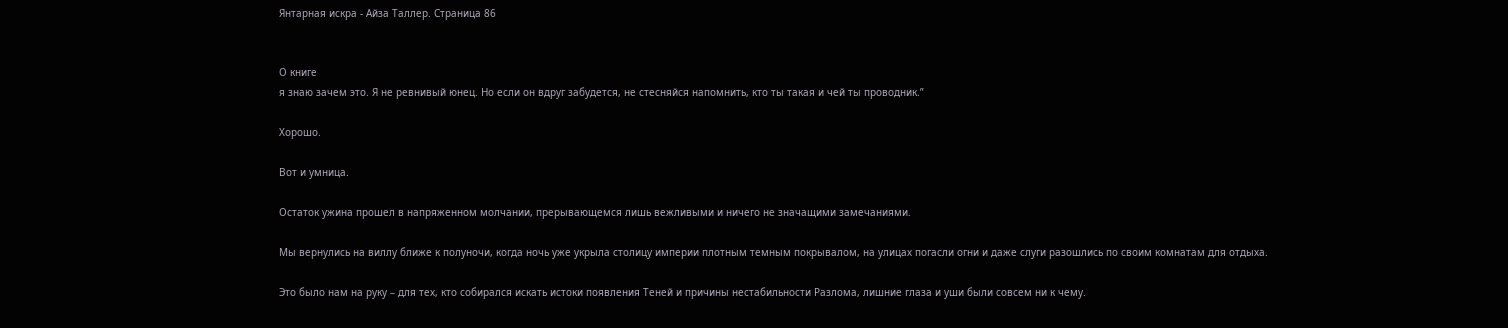Янтарная искра - Айза Таллер. Страница 86


О книге
я знаю зачем это. Я не ревнивый юнец. Но если он вдруг забудется, не стесняйся напомнить, кто ты такая и чей ты проводник.”

Хорошо.

Вот и умница.

Остаток ужина прошел в напряженном молчании, прерывающемся лишь вежливыми и ничего не значащими замечаниями.

Мы вернулись на виллу ближе к полуночи, когда ночь уже укрыла столицу империи плотным темным покрывалом, на улицах погасли огни и даже слуги разошлись по своим комнатам для отдыха.

Это было нам на руку – для тех, кто собирался искать истоки появления Теней и причины нестабильности Разлома, лишние глаза и уши были совсем ни к чему.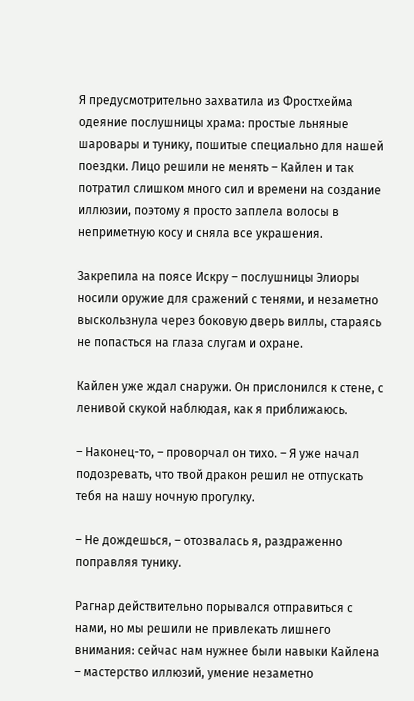Я предусмотрительно захватила из Фростхейма одеяние послушницы храма: простые льняные шаровары и тунику, пошитые специально для нашей поездки. Лицо решили не менять – Кайлен и так потратил слишком много сил и времени на создание иллюзии, поэтому я просто заплела волосы в неприметную косу и сняла все украшения.

Закрепила на поясе Искру – послушницы Элиоры носили оружие для сражений с тенями, и незаметно выскользнула через боковую дверь виллы, стараясь не попасться на глаза слугам и охране.

Кайлен уже ждал снаружи. Он прислонился к стене, с ленивой скукой наблюдая, как я приближаюсь.

– Наконец-то, – проворчал он тихо. – Я уже начал подозревать, что твой дракон решил не отпускать тебя на нашу ночную прогулку.

– Не дождешься, – отозвалась я, раздраженно поправляя тунику.

Рагнар действительно порывался отправиться с нами, но мы решили не привлекать лишнего внимания: сейчас нам нужнее были навыки Кайлена – мастерство иллюзий, умение незаметно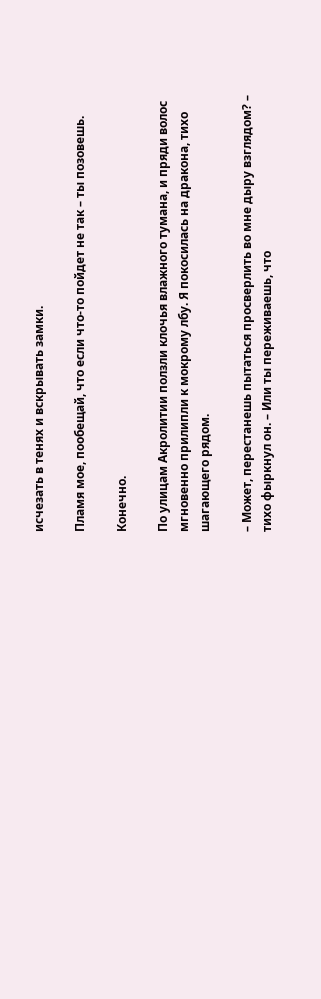исчезать в тенях и вскрывать замки.

Пламя мое, пообещай, что если что-то пойдет не так – ты позовешь.

Конечно.

По улицам Акролитии ползли клочья влажного тумана, и пряди волос мгновенно прилипли к мокрому лбу. Я покосилась на дракона, тихо шагающего рядом.

– Может, перестанешь пытаться просверлить во мне дыру взглядом? – тихо фыркнул он. – Или ты переживаешь, что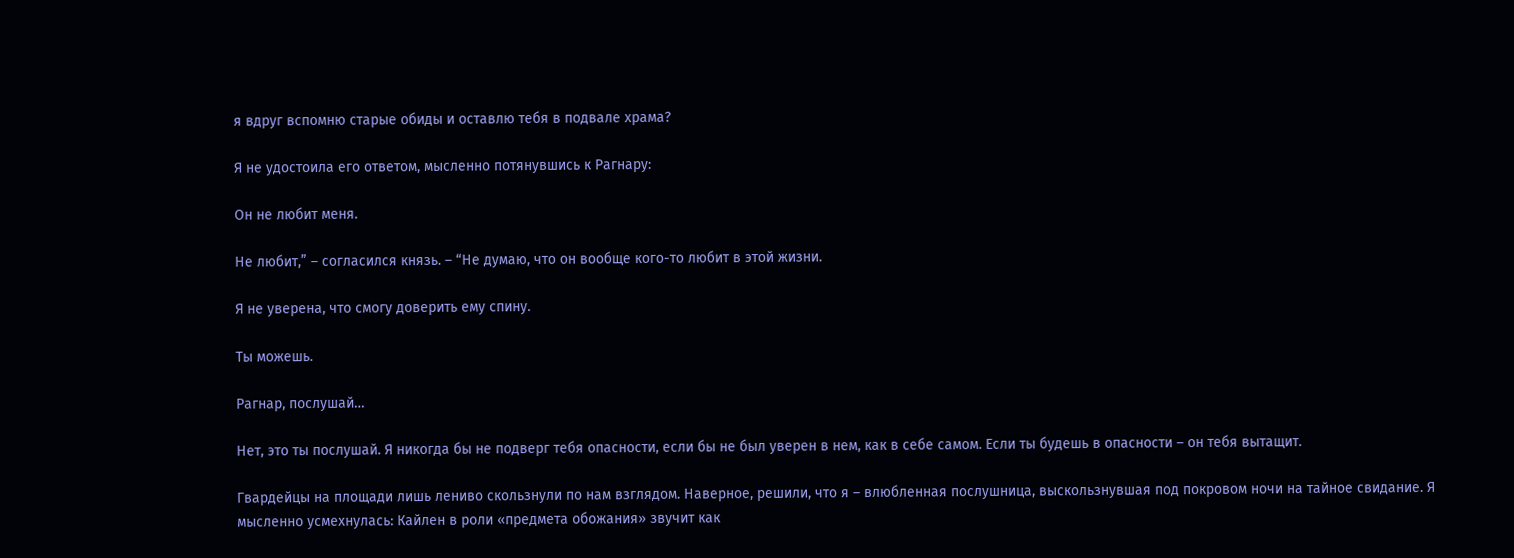я вдруг вспомню старые обиды и оставлю тебя в подвале храма?

Я не удостоила его ответом, мысленно потянувшись к Рагнару:

Он не любит меня.

Не любит,” – согласился князь. – “Не думаю, что он вообще кого-то любит в этой жизни.

Я не уверена, что смогу доверить ему спину.

Ты можешь.

Рагнар, послушай…

Нет, это ты послушай. Я никогда бы не подверг тебя опасности, если бы не был уверен в нем, как в себе самом. Если ты будешь в опасности – он тебя вытащит.

Гвардейцы на площади лишь лениво скользнули по нам взглядом. Наверное, решили, что я – влюбленная послушница, выскользнувшая под покровом ночи на тайное свидание. Я мысленно усмехнулась: Кайлен в роли «предмета обожания» звучит как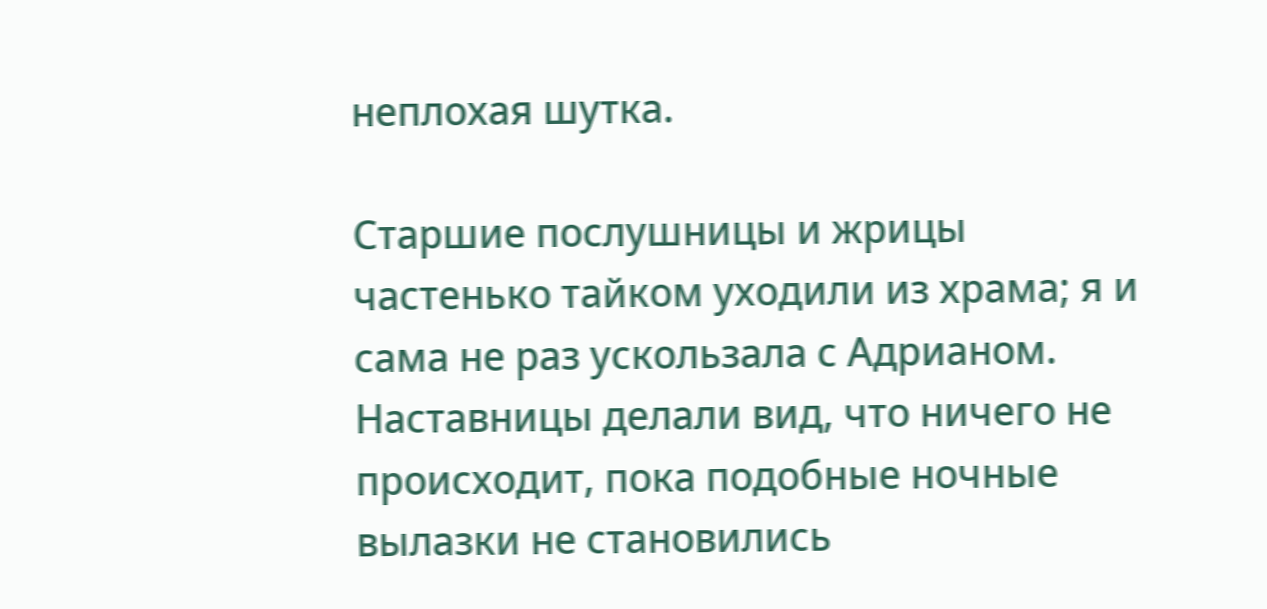неплохая шутка.

Старшие послушницы и жрицы частенько тайком уходили из храма; я и сама не раз ускользала с Адрианом. Наставницы делали вид, что ничего не происходит, пока подобные ночные вылазки не становились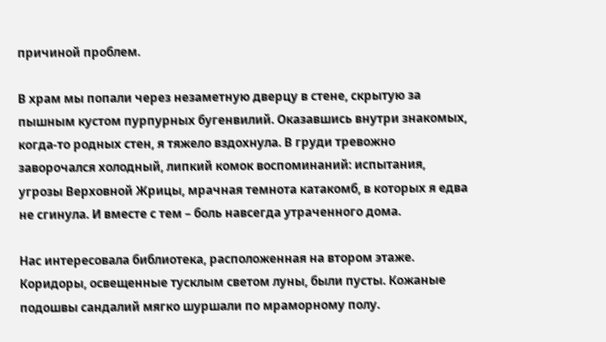причиной проблем.

В храм мы попали через незаметную дверцу в стене, скрытую за пышным кустом пурпурных бугенвилий. Оказавшись внутри знакомых, когда-то родных стен, я тяжело вздохнула. В груди тревожно заворочался холодный, липкий комок воспоминаний: испытания, угрозы Верховной Жрицы, мрачная темнота катакомб, в которых я едва не сгинула. И вместе с тем – боль навсегда утраченного дома.

Нас интересовала библиотека, расположенная на втором этаже. Коридоры, освещенные тусклым светом луны, были пусты. Кожаные подошвы сандалий мягко шуршали по мраморному полу.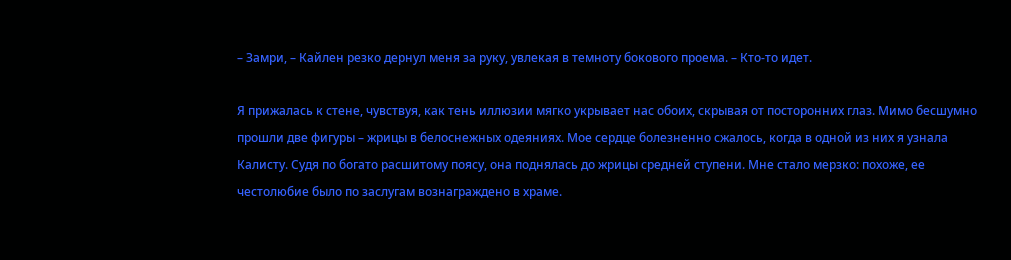– Замри, – Кайлен резко дернул меня за руку, увлекая в темноту бокового проема. – Кто-то идет.

Я прижалась к стене, чувствуя, как тень иллюзии мягко укрывает нас обоих, скрывая от посторонних глаз. Мимо бесшумно прошли две фигуры – жрицы в белоснежных одеяниях. Мое сердце болезненно сжалось, когда в одной из них я узнала Калисту. Судя по богато расшитому поясу, она поднялась до жрицы средней ступени. Мне стало мерзко: похоже, ее честолюбие было по заслугам вознаграждено в храме.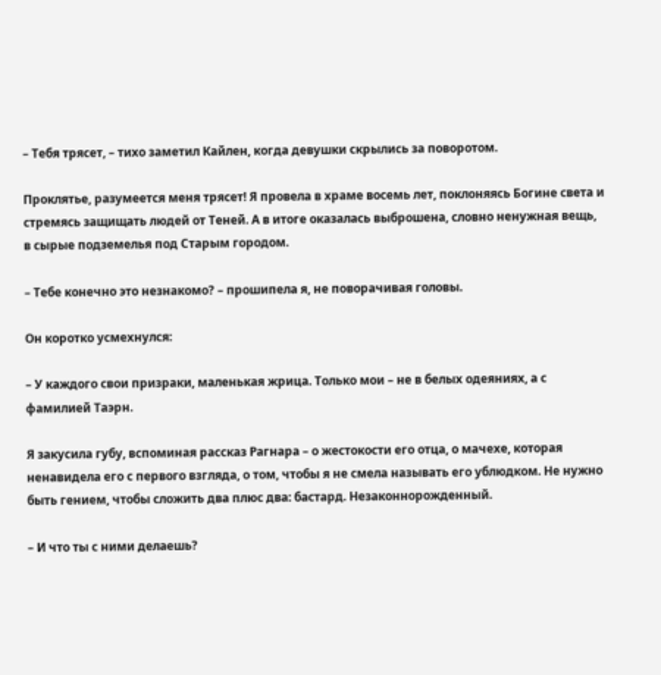– Тебя трясет, – тихо заметил Кайлен, когда девушки скрылись за поворотом.

Проклятье, разумеется меня трясет! Я провела в храме восемь лет, поклоняясь Богине света и стремясь защищать людей от Теней. А в итоге оказалась выброшена, словно ненужная вещь, в сырые подземелья под Старым городом.

– Тебе конечно это незнакомо? – прошипела я, не поворачивая головы.

Он коротко усмехнулся:

– У каждого свои призраки, маленькая жрица. Только мои – не в белых одеяниях, а с фамилией Таэрн.

Я закусила губу, вспоминая рассказ Рагнара – о жестокости его отца, о мачехе, которая ненавидела его с первого взгляда, о том, чтобы я не смела называть его ублюдком. Не нужно быть гением, чтобы сложить два плюс два: бастард. Незаконнорожденный.

– И что ты с ними делаешь?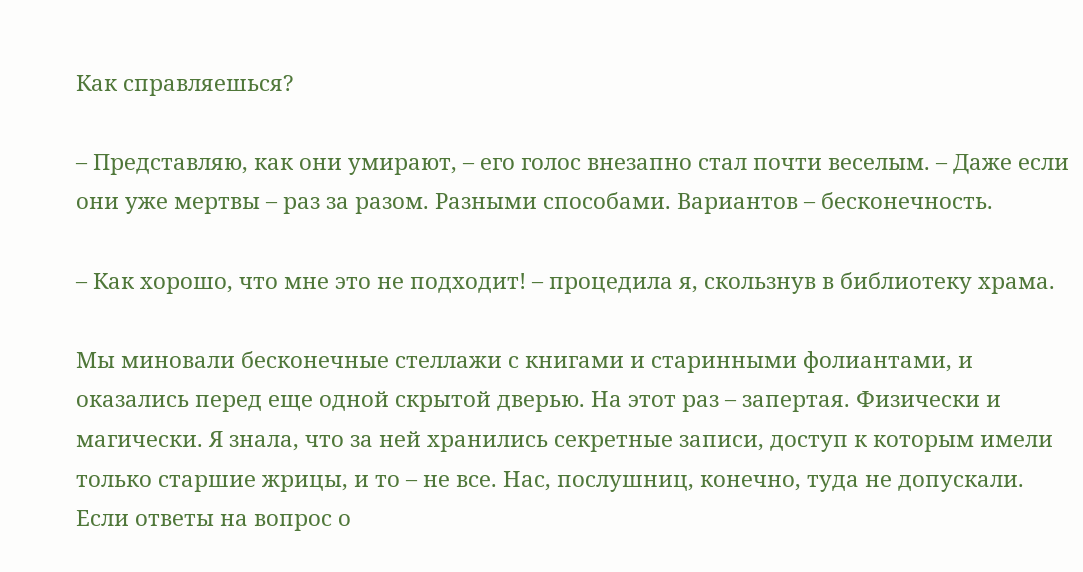Как справляешься?

– Представляю, как они умирают, – его голос внезапно стал почти веселым. – Даже если они уже мертвы – раз за разом. Разными способами. Вариантов – бесконечность.

– Как хорошо, что мне это не подходит! – процедила я, скользнув в библиотеку храма.

Мы миновали бесконечные стеллажи с книгами и старинными фолиантами, и оказались перед еще одной скрытой дверью. На этот раз – запертая. Физически и магически. Я знала, что за ней хранились секретные записи, доступ к которым имели только старшие жрицы, и то – не все. Нас, послушниц, конечно, туда не допускали. Если ответы на вопрос о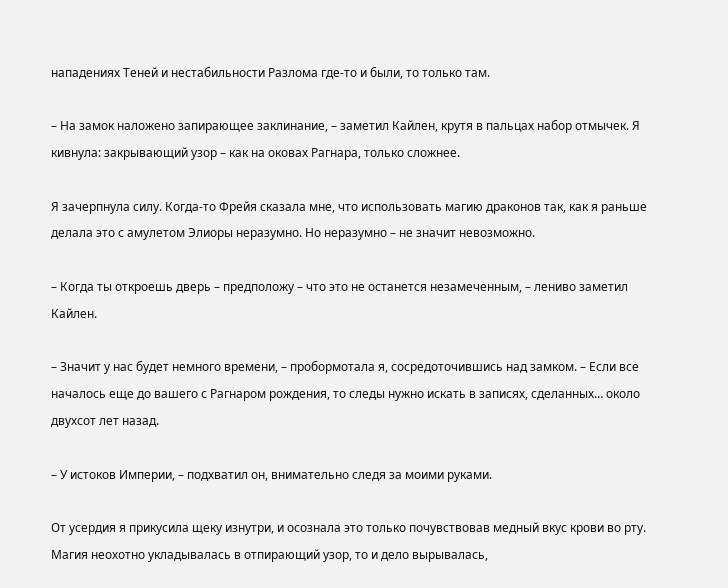нападениях Теней и нестабильности Разлома где-то и были, то только там.

– На замок наложено запирающее заклинание, – заметил Кайлен, крутя в пальцах набор отмычек. Я кивнула: закрывающий узор – как на оковах Рагнара, только сложнее.

Я зачерпнула силу. Когда-то Фрейя сказала мне, что использовать магию драконов так, как я раньше делала это с амулетом Элиоры неразумно. Но неразумно – не значит невозможно.

– Когда ты откроешь дверь – предположу – что это не останется незамеченным, – лениво заметил Кайлен.

– Значит у нас будет немного времени, – пробормотала я, сосредоточившись над замком. – Если все началось еще до вашего с Рагнаром рождения, то следы нужно искать в записях, сделанных… около двухсот лет назад.

– У истоков Империи, – подхватил он, внимательно следя за моими руками.

От усердия я прикусила щеку изнутри, и осознала это только почувствовав медный вкус крови во рту. Магия неохотно укладывалась в отпирающий узор, то и дело вырывалась,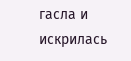гасла и искрилась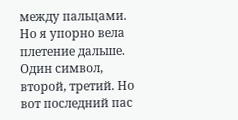между пальцами. Но я упорно вела плетение дальше. Один символ, второй, третий. Но вот последний пас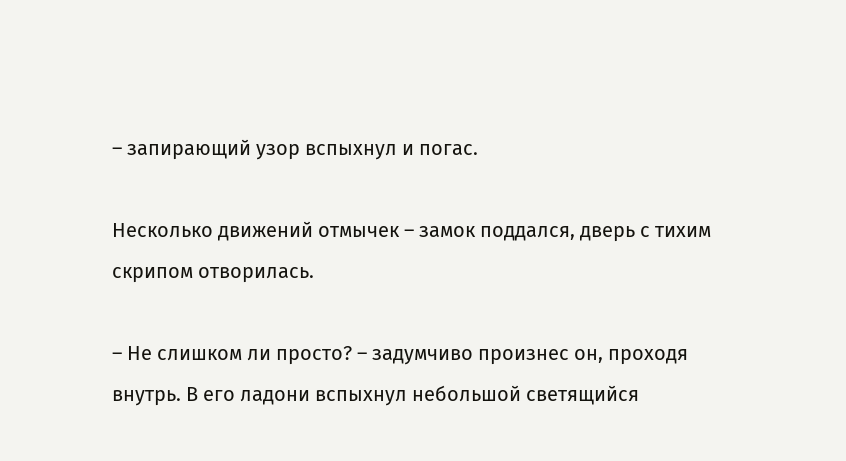– запирающий узор вспыхнул и погас.

Несколько движений отмычек – замок поддался, дверь с тихим скрипом отворилась.

– Не слишком ли просто? – задумчиво произнес он, проходя внутрь. В его ладони вспыхнул небольшой светящийся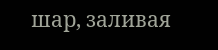шар, заливая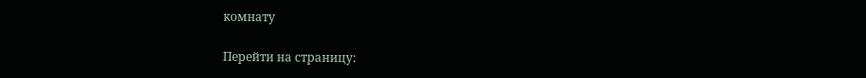комнату

Перейти на страницу: